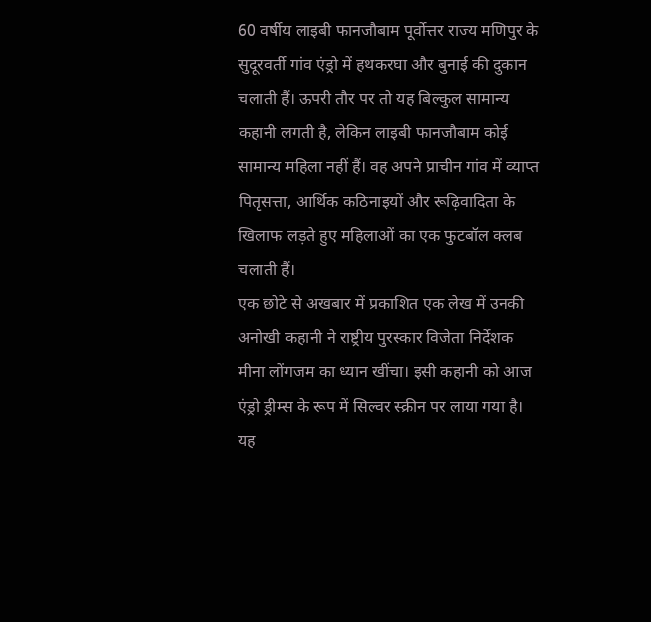60 वर्षीय लाइबी फानजौबाम पूर्वोत्तर राज्य मणिपुर के सुदूरवर्ती गांव एंड्रो में हथकरघा और बुनाई की दुकान चलाती हैं। ऊपरी तौर पर तो यह बिल्कुल सामान्य कहानी लगती है, लेकिन लाइबी फानजौबाम कोई सामान्य महिला नहीं हैं। वह अपने प्राचीन गांव में व्याप्त पितृसत्ता, आर्थिक कठिनाइयों और रूढ़िवादिता के खिलाफ लड़ते हुए महिलाओं का एक फुटबॉल क्लब चलाती हैं।
एक छोटे से अखबार में प्रकाशित एक लेख में उनकी अनोखी कहानी ने राष्ट्रीय पुरस्कार विजेता निर्देशक मीना लोंगजम का ध्यान खींचा। इसी कहानी को आज एंड्रो ड्रीम्स के रूप में सिल्वर स्क्रीन पर लाया गया है। यह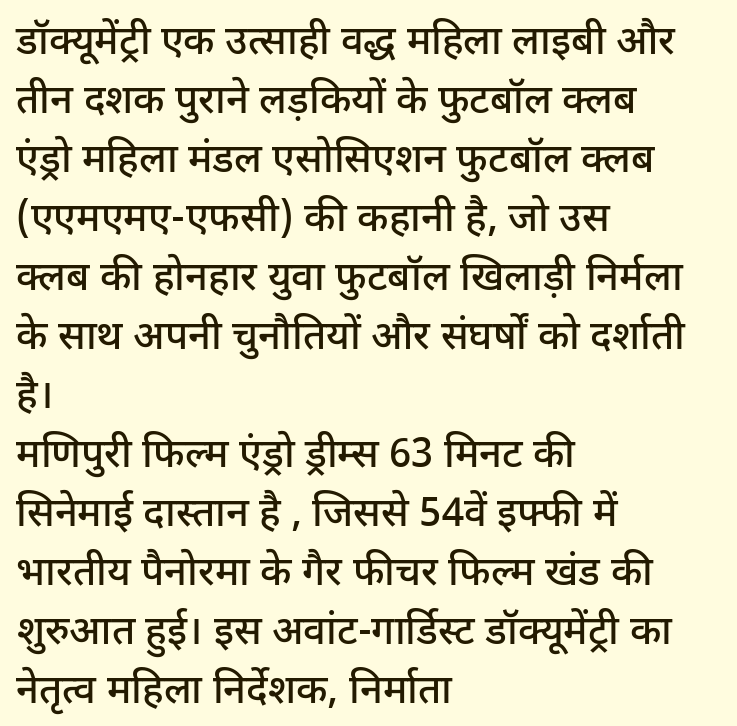डॉक्यूमेंट्री एक उत्साही वद्ध महिला लाइबी और तीन दशक पुराने लड़कियों के फुटबॉल क्लब एंड्रो महिला मंडल एसोसिएशन फुटबॉल क्लब (एएमएमए-एफसी) की कहानी है, जो उस क्लब की होनहार युवा फुटबॉल खिलाड़ी निर्मला के साथ अपनी चुनौतियों और संघर्षों को दर्शाती है।
मणिपुरी फिल्म एंड्रो ड्रीम्स 63 मिनट की सिनेमाई दास्तान है , जिससे 54वें इफ्फी में भारतीय पैनोरमा के गैर फीचर फिल्म खंड की शुरुआत हुई। इस अवांट-गार्डिस्ट डॉक्यूमेंट्री का नेतृत्व महिला निर्देशक, निर्माता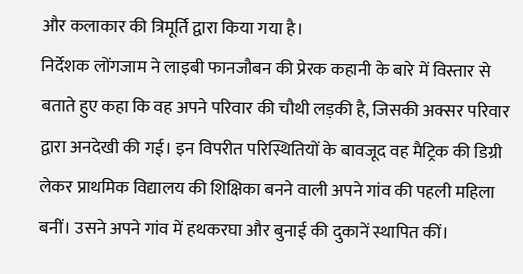और कलाकार की त्रिमूर्ति द्वारा किया गया है।
निर्देशक लोंगजाम ने लाइबी फानजौबन की प्रेरक कहानी के बारे में विस्तार से बताते हुए कहा कि वह अपने परिवार की चौथी लड़की है, जिसकी अक्सर परिवार द्वारा अनदेखी की गई। इन विपरीत परिस्थितियों के बावजूद वह मैट्रिक की डिग्री लेकर प्राथमिक विद्यालय की शिक्षिका बनने वाली अपने गांव की पहली महिला बनीं। उसने अपने गांव में हथकरघा और बुनाई की दुकानें स्थापित कीं।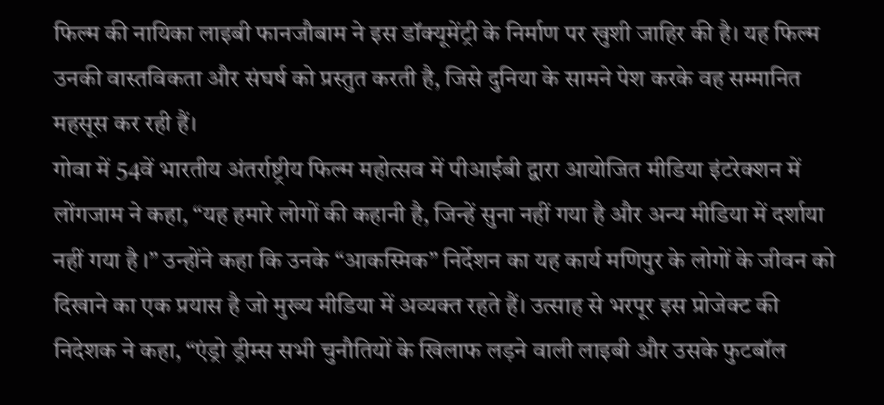फिल्म की नायिका लाइबी फानजौबाम ने इस डॉक्यूमेंट्री के निर्माण पर खुशी जाहिर की है। यह फिल्म उनकी वास्तविकता और संघर्ष को प्रस्तुत करती है, जिसे दुनिया के सामने पेश करके वह सम्मानित महसूस कर रही हैं।
गोवा में 54वें भारतीय अंतर्राष्ट्रीय फिल्म महोत्सव में पीआईबी द्वारा आयोजित मीडिया इंटरेक्शन में लोंगजाम ने कहा, “यह हमारे लोगों की कहानी है, जिन्हें सुना नहीं गया है और अन्य मीडिया में दर्शाया नहीं गया है ।” उन्होंने कहा कि उनके “आकस्मिक” निर्देशन का यह कार्य मणिपुर के लोगों के जीवन को दिखाने का एक प्रयास है जो मुख्य मीडिया में अव्यक्त रहते हैं। उत्साह से भरपूर इस प्रोजेक्ट की निदेशक ने कहा, “एंड्रो ड्रीम्स सभी चुनौतियों के खिलाफ लड़ने वाली लाइबी और उसके फुटबॉल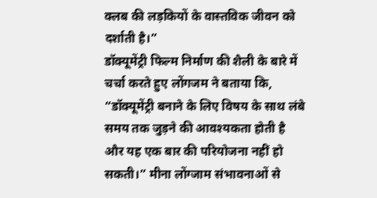क्लब की लड़कियों के वास्तविक जीवन को दर्शाती है।”
डॉक्यूमेंट्री फिल्म निर्माण की शैली के बारे में चर्चा करते हुए लोंगजम ने बताया कि, “डॉक्यूमेंट्री बनाने के लिए विषय के साथ लंबे समय तक जुड़ने की आवश्यकता होती है और यह एक बार की परियोजना नहीं हो सकती।” मीना लोंग्जाम संभावनाओं से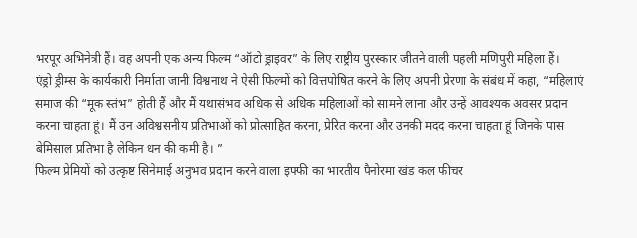भरपूर अभिनेत्री हैं। वह अपनी एक अन्य फिल्म “ऑटो ड्राइवर” के लिए राष्ट्रीय पुरस्कार जीतने वाली पहली मणिपुरी महिला हैं।
एंड्रो ड्रीम्स के कार्यकारी निर्माता जानी विश्वनाथ ने ऐसी फिल्मों को वित्तपोषित करने के लिए अपनी प्रेरणा के संबंध में कहा, “महिलाएं समाज की “मूक स्तंभ” होती हैं और मैं यथासंभव अधिक से अधिक महिलाओं को सामने लाना और उन्हें आवश्यक अवसर प्रदान करना चाहता हूं। मैं उन अविश्वसनीय प्रतिभाओं को प्रोत्साहित करना, प्रेरित करना और उनकी मदद करना चाहता हूं जिनके पास बेमिसाल प्रतिभा है लेकिन धन की कमी है। ”
फिल्म प्रेमियों को उत्कृष्ट सिनेमाई अनुभव प्रदान करने वाला इफ्फी का भारतीय पैनोरमा खंड कल फीचर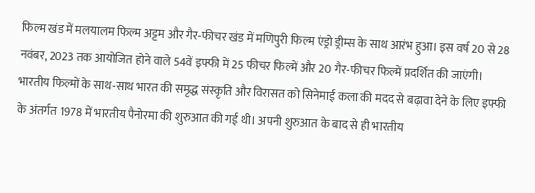फिल्म खंड में मलयालम फिल्म अट्टम और गैर-फीचर खंड में मणिपुरी फिल्म एंड्रो ड्रीम्स के साथ आरंभ हुआ। इस वर्ष 20 से 28 नवंबर, 2023 तक आयोजित होने वाले 54वें इफ्फी में 25 फीचर फिल्में और 20 गैर-फीचर फिल्में प्रदर्शित की जाएंगी।
भारतीय फिल्मों के साथ-साथ भारत की समृद्ध संस्कृति और विरासत को सिनेमाई कला की मदद से बढ़ावा देने के लिए इफ्फी के अंतर्गत 1978 में भारतीय पैनोरमा की शुरुआत की गई थी। अपनी शुरुआत के बाद से ही भारतीय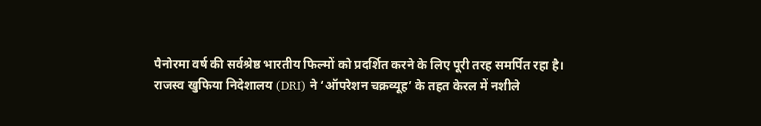पैनोरमा वर्ष की सर्वश्रेष्ठ भारतीय फिल्मों को प्रदर्शित करने के लिए पूरी तरह समर्पित रहा है।
राजस्व खुफिया निदेशालय (DRI) ने ‘ऑपरेशन चक्रव्यूह’ के तहत केरल में नशीले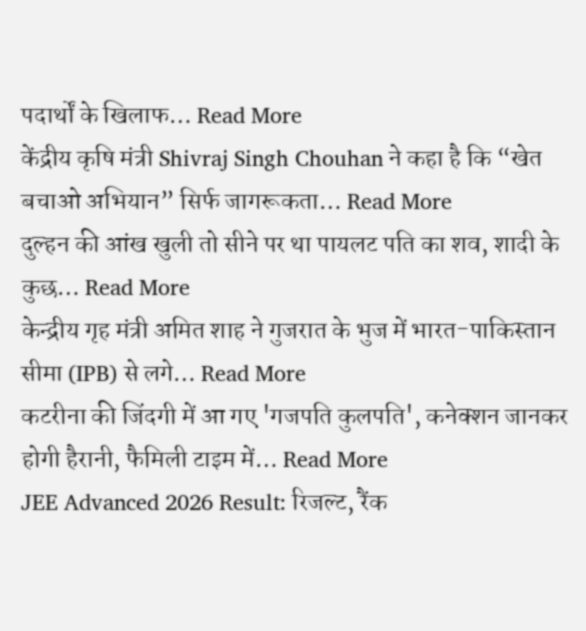पदार्थों के खिलाफ… Read More
केंद्रीय कृषि मंत्री Shivraj Singh Chouhan ने कहा है कि “खेत बचाओ अभियान” सिर्फ जागरूकता… Read More
दुल्हन की आंख खुली तो सीने पर था पायलट पति का शव, शादी के कुछ… Read More
केन्द्रीय गृह मंत्री अमित शाह ने गुजरात के भुज में भारत-पाकिस्तान सीमा (IPB) से लगे… Read More
कटरीना की जिंदगी में आ गए 'गजपति कुलपति', कनेक्शन जानकर होगी हैरानी, फैमिली टाइम में… Read More
JEE Advanced 2026 Result: रिजल्ट, रैंक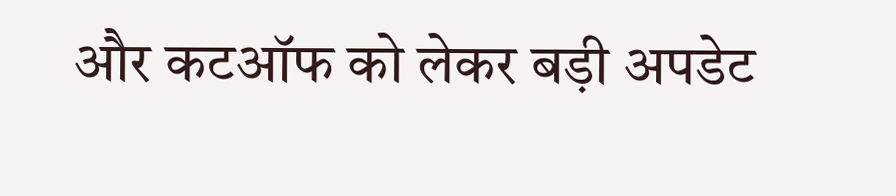और कटऑफ को लेकर बड़ी अपडेट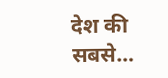देश की सबसे…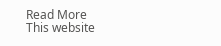Read More
This website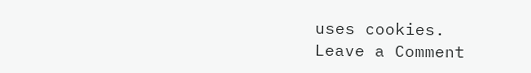uses cookies.
Leave a Comment